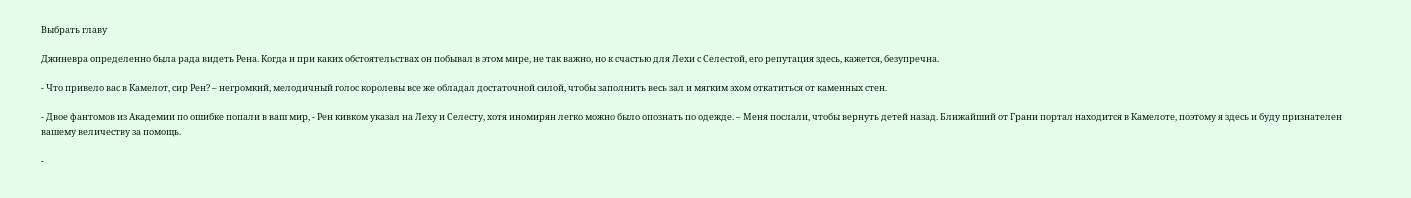Выбрать главу

Джиневра определенно была рада видеть Рена. Когда и при каких обстоятельствах он побывал в этом мире, не так важно, но к счастью для Лехи с Селестой, его репутация здесь, кажется, безупречна.

- Что привело вас в Камелот, сир Рен? – негромкий, мелодичный голос королевы все же обладал достаточной силой, чтобы заполнить весь зал и мягким эхом откатиться от каменных стен.

- Двое фантомов из Академии по ошибке попали в ваш мир, - Рен кивком указал на Леху и Селесту, хотя иномирян легко можно было опознать по одежде. – Меня послали, чтобы вернуть детей назад. Ближайший от Грани портал находится в Камелоте, поэтому я здесь и буду признателен вашему величеству за помощь.

-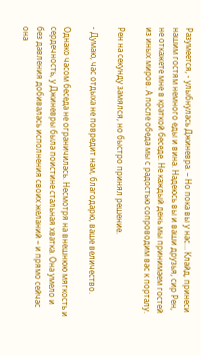Разумеется, - улыбнулась Джиневра. – Но пока вы у нас… Клайд, принеси нашим гостям немного еды и вина. Надеюсь вы и ваши друзья, сир Рен, не откажете мне в краткой беседе. Не каждый день мы принимаем гостей из иных миров. А после обеда мы с радостью сопроводим вас к порталу.

Рен на секунду замялся, но быстро принял решение.

- Думаю, час отдыха не повредит нам, благодарю, ваше величество.

Однако часом беседа не ограничилась. Несмотря на внешнюю мягкость и сердечность, у Джиневры была поистине стальная хватка. Она умело и без давления добивалась исполнения своих желаний – и прямо сейчас она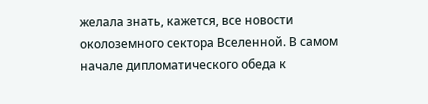желала знать, кажется, все новости околоземного сектора Вселенной. В самом начале дипломатического обеда к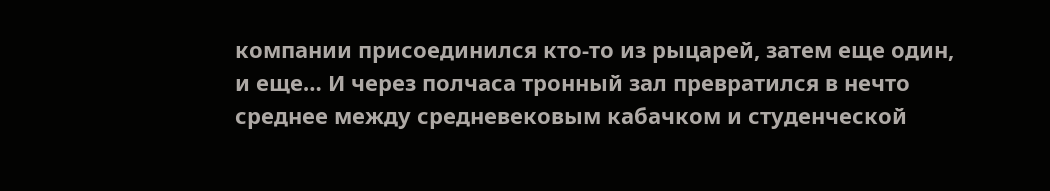компании присоединился кто-то из рыцарей, затем еще один, и еще… И через полчаса тронный зал превратился в нечто среднее между средневековым кабачком и студенческой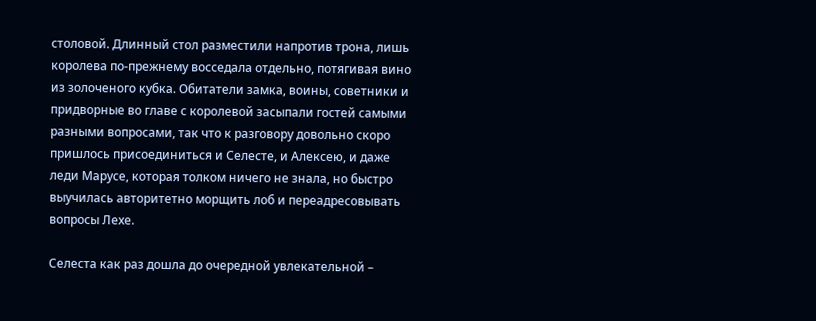столовой. Длинный стол разместили напротив трона, лишь королева по-прежнему восседала отдельно, потягивая вино из золоченого кубка. Обитатели замка, воины, советники и придворные во главе с королевой засыпали гостей самыми разными вопросами, так что к разговору довольно скоро пришлось присоединиться и Селесте, и Алексею, и даже леди Марусе, которая толком ничего не знала, но быстро выучилась авторитетно морщить лоб и переадресовывать вопросы Лехе.

Селеста как раз дошла до очередной увлекательной –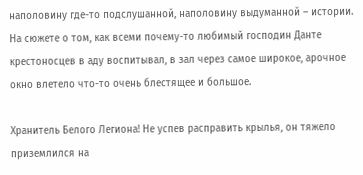наполовину где-то подслушанной, наполовину выдуманной – истории. На сюжете о том, как всеми почему-то любимый господин Данте крестоносцев в аду воспитывал, в зал через самое широкое, арочное окно влетело что-то очень блестящее и большое.

Хранитель Белого Легиона! Не успев расправить крылья, он тяжело приземлился на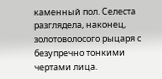каменный пол. Селеста разглядела, наконец, золотоволосого рыцаря с безупречно тонкими чертами лица.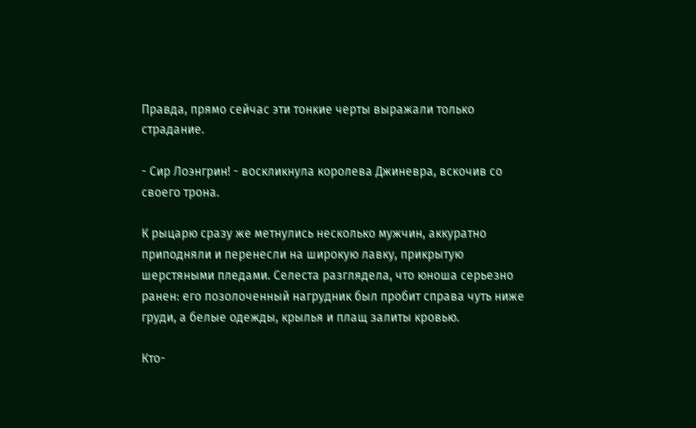Правда, прямо сейчас эти тонкие черты выражали только страдание.

- Сир Лоэнгрин! - воскликнула королева Джиневра, вскочив со своего трона.

К рыцарю сразу же метнулись несколько мужчин, аккуратно приподняли и перенесли на широкую лавку, прикрытую шерстяными пледами. Селеста разглядела, что юноша серьезно ранен: его позолоченный нагрудник был пробит справа чуть ниже груди, а белые одежды, крылья и плащ залиты кровью.

Кто-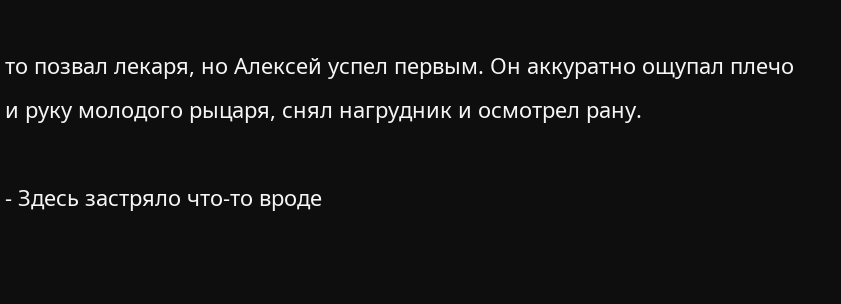то позвал лекаря, но Алексей успел первым. Он аккуратно ощупал плечо и руку молодого рыцаря, снял нагрудник и осмотрел рану.

- Здесь застряло что-то вроде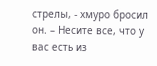стрелы, - хмуро бросил он. – Несите все, что у вас есть из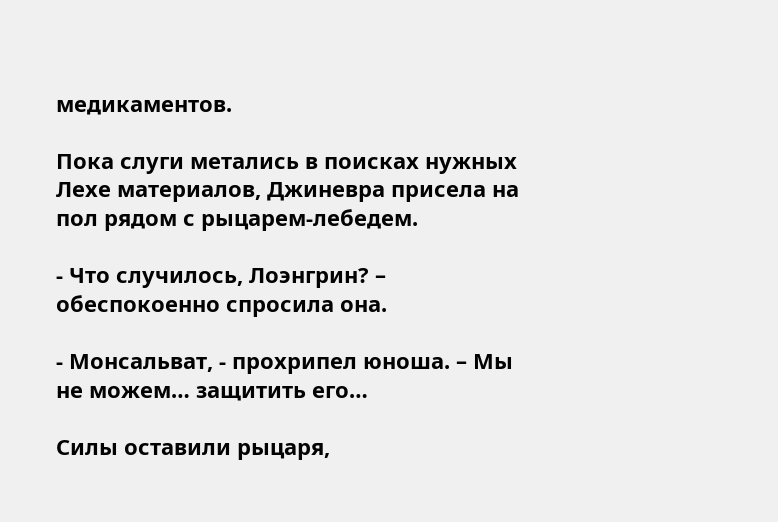медикаментов.

Пока слуги метались в поисках нужных Лехе материалов, Джиневра присела на пол рядом с рыцарем-лебедем.

- Что случилось, Лоэнгрин? – обеспокоенно спросила она.

- Монсальват, - прохрипел юноша. – Мы не можем… защитить его…

Силы оставили рыцаря,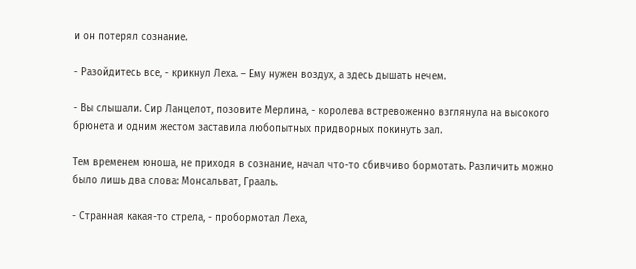и он потерял сознание.

- Разойдитесь все, - крикнул Леха. – Ему нужен воздух, а здесь дышать нечем.

- Вы слышали. Сир Ланцелот, позовите Мерлина, - королева встревоженно взглянула на высокого брюнета и одним жестом заставила любопытных придворных покинуть зал.

Тем временем юноша, не приходя в сознание, начал что-то сбивчиво бормотать. Различить можно было лишь два слова: Монсальват, Грааль.

- Странная какая-то стрела, - пробормотал Леха,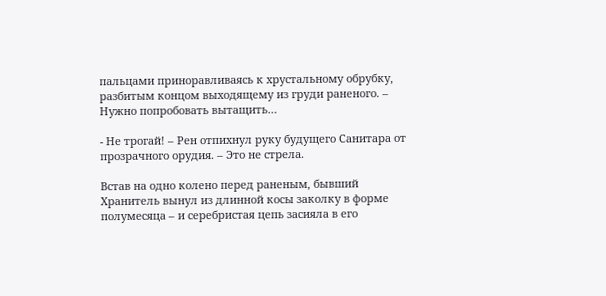пальцами приноравливаясь к хрустальному обрубку, разбитым концом выходящему из груди раненого. – Нужно попробовать вытащить…

- Не трогай! – Рен отпихнул руку будущего Санитара от прозрачного орудия. – Это не стрела.

Встав на одно колено перед раненым, бывший Хранитель вынул из длинной косы заколку в форме полумесяца – и серебристая цепь засияла в его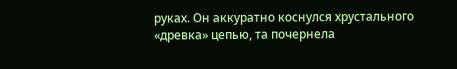руках. Он аккуратно коснулся хрустального «древка» цепью, та почернела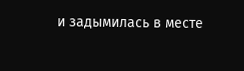и задымилась в месте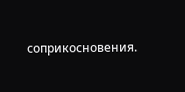соприкосновения.